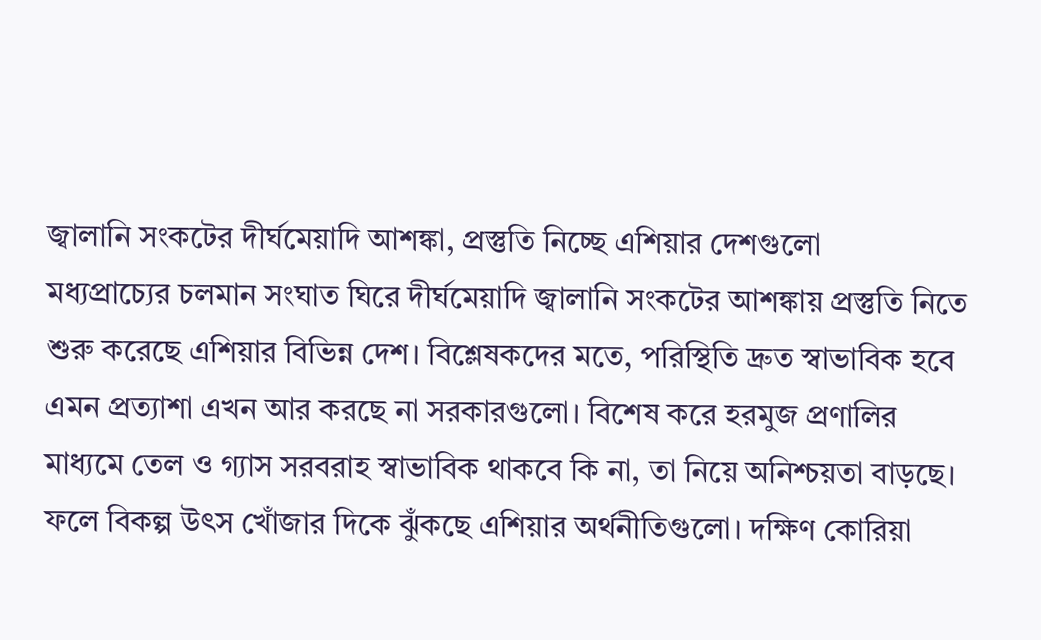জ্বালানি সংকটের দীর্ঘমেয়াদি আশঙ্কা, প্রস্তুতি নিচ্ছে এশিয়ার দেশগুলো
মধ্যপ্রাচ্যের চলমান সংঘাত ঘিরে দীর্ঘমেয়াদি জ্বালানি সংকটের আশঙ্কায় প্রস্তুতি নিতে শুরু করেছে এশিয়ার বিভিন্ন দেশ। বিশ্লেষকদের মতে, পরিস্থিতি দ্রুত স্বাভাবিক হবে এমন প্রত্যাশা এখন আর করছে না সরকারগুলো। বিশেষ করে হরমুজ প্রণালির মাধ্যমে তেল ও গ্যাস সরবরাহ স্বাভাবিক থাকবে কি না, তা নিয়ে অনিশ্চয়তা বাড়ছে। ফলে বিকল্প উৎস খোঁজার দিকে ঝুঁকছে এশিয়ার অর্থনীতিগুলো। দক্ষিণ কোরিয়া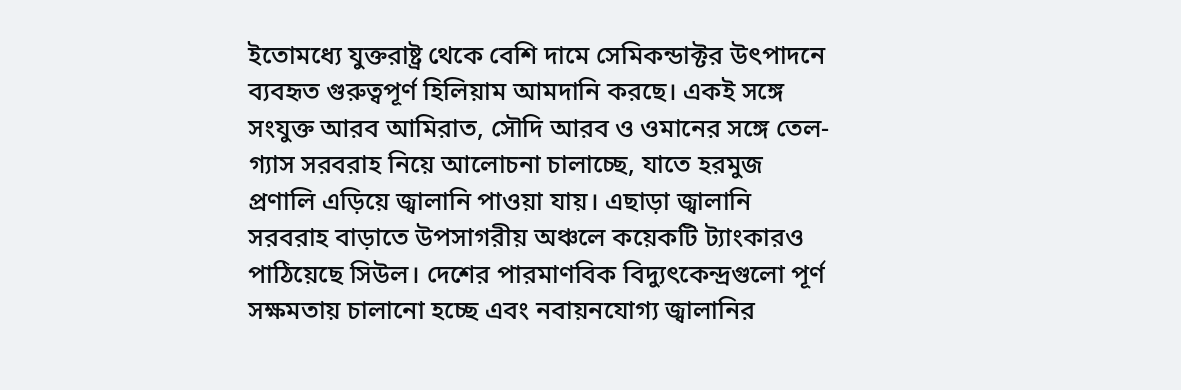ইতোমধ্যে যুক্তরাষ্ট্র থেকে বেশি দামে সেমিকন্ডাক্টর উৎপাদনে ব্যবহৃত গুরুত্বপূর্ণ হিলিয়াম আমদানি করছে। একই সঙ্গে সংযুক্ত আরব আমিরাত, সৌদি আরব ও ওমানের সঙ্গে তেল-গ্যাস সরবরাহ নিয়ে আলোচনা চালাচ্ছে, যাতে হরমুজ প্রণালি এড়িয়ে জ্বালানি পাওয়া যায়। এছাড়া জ্বালানি সরবরাহ বাড়াতে উপসাগরীয় অঞ্চলে কয়েকটি ট্যাংকারও পাঠিয়েছে সিউল। দেশের পারমাণবিক বিদ্যুৎকেন্দ্রগুলো পূর্ণ সক্ষমতায় চালানো হচ্ছে এবং নবায়নযোগ্য জ্বালানির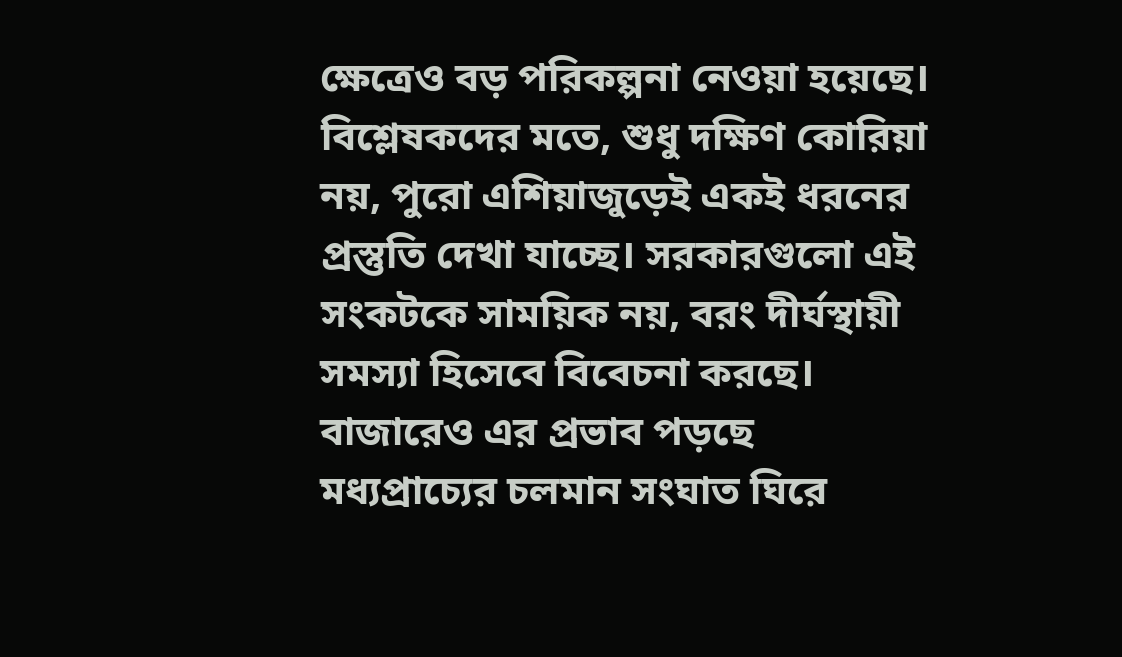ক্ষেত্রেও বড় পরিকল্পনা নেওয়া হয়েছে। বিশ্লেষকদের মতে, শুধু দক্ষিণ কোরিয়া নয়, পুরো এশিয়াজুড়েই একই ধরনের প্রস্তুতি দেখা যাচ্ছে। সরকারগুলো এই সংকটকে সাময়িক নয়, বরং দীর্ঘস্থায়ী সমস্যা হিসেবে বিবেচনা করছে। বাজারেও এর প্রভাব পড়ছে
মধ্যপ্রাচ্যের চলমান সংঘাত ঘিরে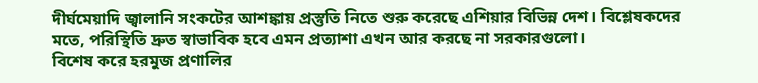দীর্ঘমেয়াদি জ্বালানি সংকটের আশঙ্কায় প্রস্তুতি নিতে শুরু করেছে এশিয়ার বিভিন্ন দেশ। বিশ্লেষকদের মতে, পরিস্থিতি দ্রুত স্বাভাবিক হবে এমন প্রত্যাশা এখন আর করছে না সরকারগুলো।
বিশেষ করে হরমুজ প্রণালির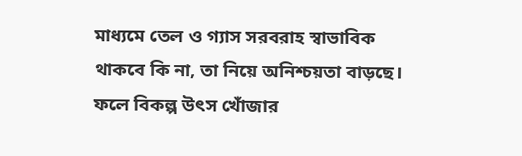মাধ্যমে তেল ও গ্যাস সরবরাহ স্বাভাবিক থাকবে কি না, তা নিয়ে অনিশ্চয়তা বাড়ছে। ফলে বিকল্প উৎস খোঁজার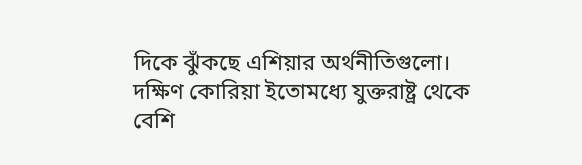দিকে ঝুঁকছে এশিয়ার অর্থনীতিগুলো।
দক্ষিণ কোরিয়া ইতোমধ্যে যুক্তরাষ্ট্র থেকে বেশি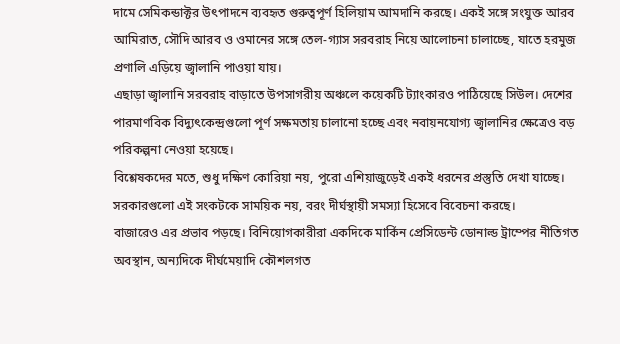দামে সেমিকন্ডাক্টর উৎপাদনে ব্যবহৃত গুরুত্বপূর্ণ হিলিয়াম আমদানি করছে। একই সঙ্গে সংযুক্ত আরব আমিরাত, সৌদি আরব ও ওমানের সঙ্গে তেল-গ্যাস সরবরাহ নিয়ে আলোচনা চালাচ্ছে, যাতে হরমুজ প্রণালি এড়িয়ে জ্বালানি পাওয়া যায়।
এছাড়া জ্বালানি সরবরাহ বাড়াতে উপসাগরীয় অঞ্চলে কয়েকটি ট্যাংকারও পাঠিয়েছে সিউল। দেশের পারমাণবিক বিদ্যুৎকেন্দ্রগুলো পূর্ণ সক্ষমতায় চালানো হচ্ছে এবং নবায়নযোগ্য জ্বালানির ক্ষেত্রেও বড় পরিকল্পনা নেওয়া হয়েছে।
বিশ্লেষকদের মতে, শুধু দক্ষিণ কোরিয়া নয়, পুরো এশিয়াজুড়েই একই ধরনের প্রস্তুতি দেখা যাচ্ছে। সরকারগুলো এই সংকটকে সাময়িক নয়, বরং দীর্ঘস্থায়ী সমস্যা হিসেবে বিবেচনা করছে।
বাজারেও এর প্রভাব পড়ছে। বিনিয়োগকারীরা একদিকে মার্কিন প্রেসিডেন্ট ডোনাল্ড ট্রাম্পের নীতিগত অবস্থান, অন্যদিকে দীর্ঘমেয়াদি কৌশলগত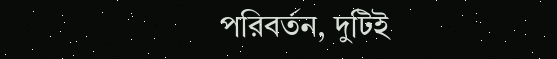পরিবর্তন, দুটিই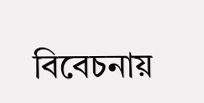বিবেচনায়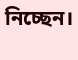নিচ্ছেন।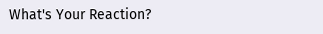What's Your Reaction?